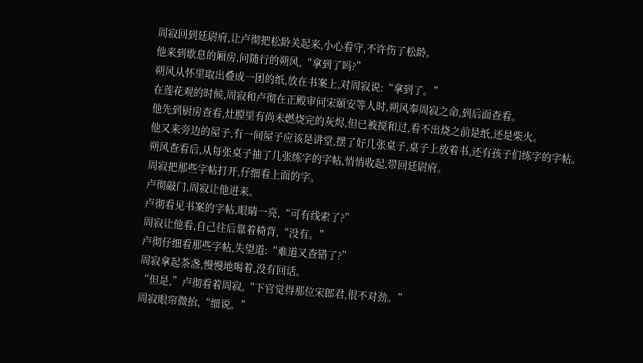周寂回到廷尉府,让卢彻把松龄关起来,小心看守,不许伤了松龄。
他来到歇息的厢房,问随行的朔风,“拿到了吗?”
朔风从怀里取出叠成一团的纸,放在书案上,对周寂说:“拿到了。”
在莲花观的时候,周寂和卢彻在正殿审问宋颐安等人时,朔风奉周寂之命,到后面查看。
他先到厨房查看,灶膛里有尚未燃烧完的灰烬,但已被搅和过,看不出烧之前是纸,还是柴火。
他又来旁边的屋子,有一间屋子应该是讲堂,摆了好几张桌子,桌子上放着书,还有孩子们练字的字帖。
朔风查看后,从每张桌子抽了几张练字的字帖,悄悄收起,带回廷尉府。
周寂把那些字帖打开,仔细看上面的字。
卢彻敲门,周寂让他进来。
卢彻看见书案的字帖,眼睛一亮,“可有线索了?”
周寂让他看,自己往后靠着椅背,“没有。”
卢彻仔细看那些字帖,失望道:“难道又查错了?”
周寂拿起茶盏,慢慢地喝着,没有回话。
“但是,”卢彻看着周寂,“下官觉得那位宋郎君,很不对劲。”
周寂眼帘微抬,“细说。”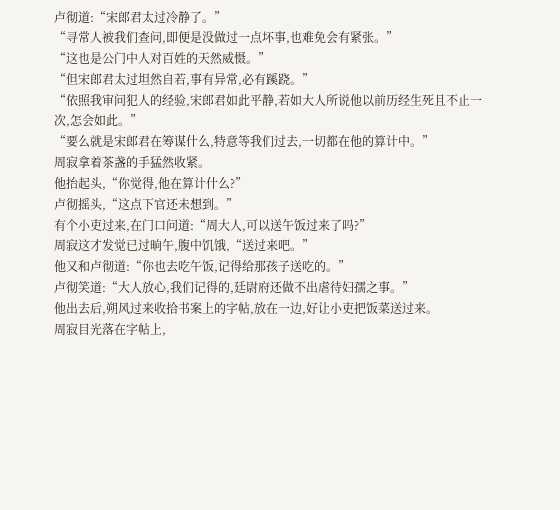卢彻道:“宋郎君太过冷静了。”
“寻常人被我们查问,即便是没做过一点坏事,也难免会有紧张。”
“这也是公门中人对百姓的天然威慑。”
“但宋郎君太过坦然自若,事有异常,必有蹊跷。”
“依照我审问犯人的经验,宋郎君如此平静,若如大人所说他以前历经生死且不止一次,怎会如此。”
“要么就是宋郎君在筹谋什么,特意等我们过去,一切都在他的算计中。”
周寂拿着茶盏的手猛然收紧。
他抬起头,“你觉得,他在算计什么?”
卢彻摇头,“这点下官还未想到。”
有个小吏过来,在门口问道:“周大人,可以送午饭过来了吗?”
周寂这才发觉已过晌午,腹中饥饿,“送过来吧。”
他又和卢彻道:“你也去吃午饭,记得给那孩子送吃的。”
卢彻笑道:“大人放心,我们记得的,廷尉府还做不出虐待妇孺之事。”
他出去后,朔风过来收拾书案上的字帖,放在一边,好让小吏把饭菜送过来。
周寂目光落在字帖上,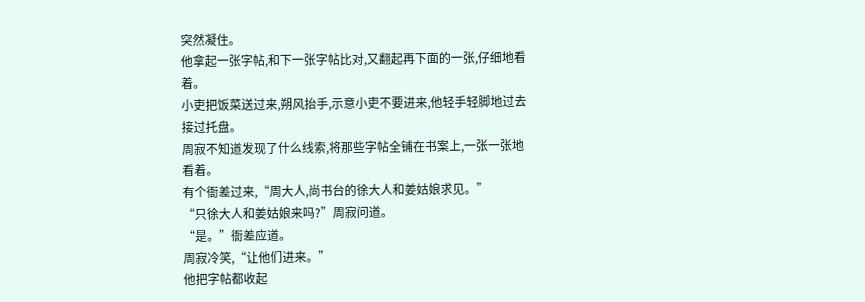突然凝住。
他拿起一张字帖,和下一张字帖比对,又翻起再下面的一张,仔细地看着。
小吏把饭菜送过来,朔风抬手,示意小吏不要进来,他轻手轻脚地过去接过托盘。
周寂不知道发现了什么线索,将那些字帖全铺在书案上,一张一张地看着。
有个衙差过来,“周大人,尚书台的徐大人和姜姑娘求见。”
“只徐大人和姜姑娘来吗?”周寂问道。
“是。”衙差应道。
周寂冷笑,“让他们进来。”
他把字帖都收起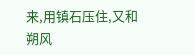来,用镇石压住,又和朔风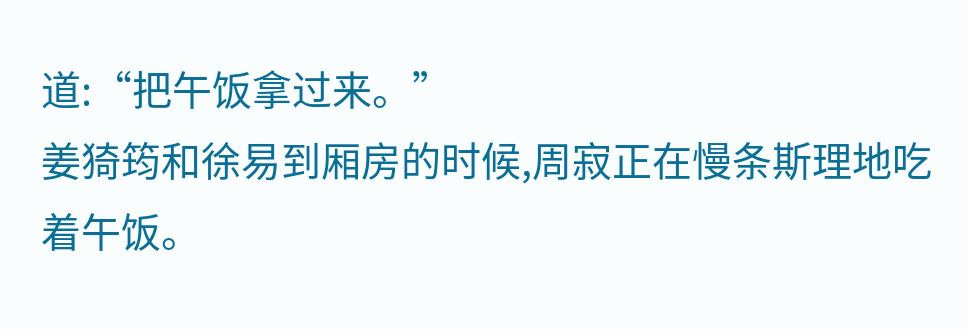道:“把午饭拿过来。”
姜猗筠和徐易到厢房的时候,周寂正在慢条斯理地吃着午饭。